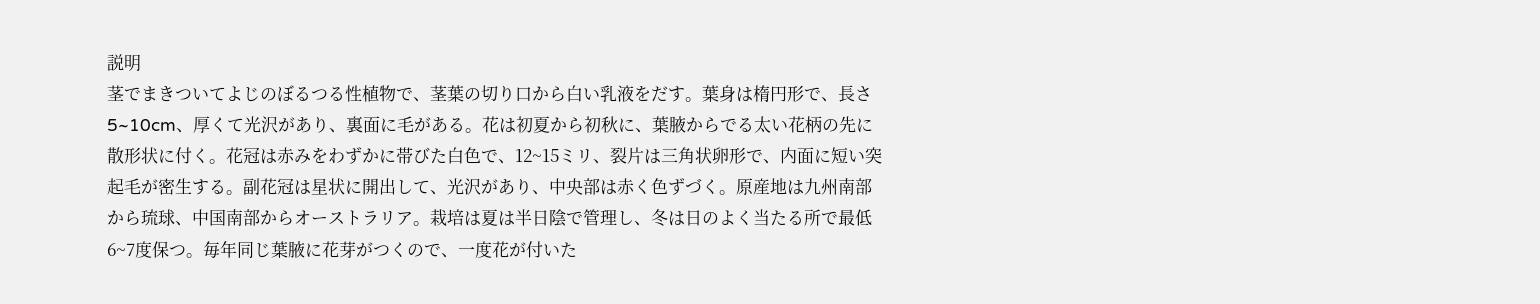説明
茎でまきついてよじのぼるつる性植物で、茎葉の切り口から白い乳液をだす。葉身は楕円形で、長さ5~10cm、厚くて光沢があり、裏面に毛がある。花は初夏から初秋に、葉腋からでる太い花柄の先に散形状に付く。花冠は赤みをわずかに帯びた白色で、12~15ミリ、裂片は三角状卵形で、内面に短い突起毛が密生する。副花冠は星状に開出して、光沢があり、中央部は赤く色ずづく。原産地は九州南部から琉球、中国南部からオーストラリア。栽培は夏は半日陰で管理し、冬は日のよく当たる所で最低6~7度保つ。毎年同じ葉腋に花芽がつくので、一度花が付いた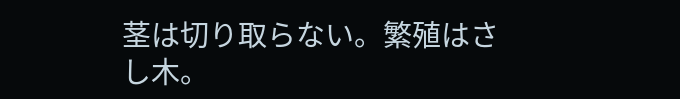茎は切り取らない。繁殖はさし木。